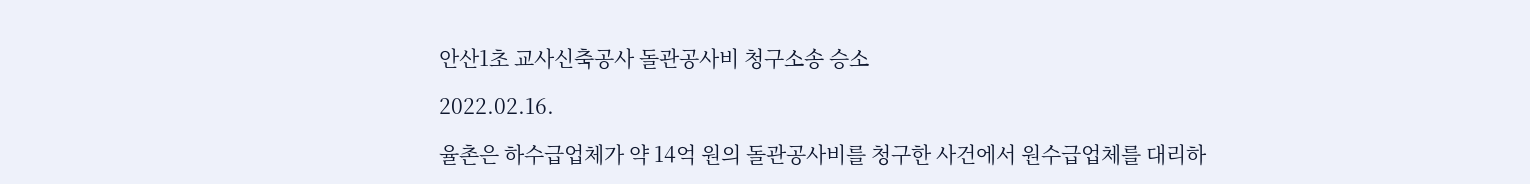안산1초 교사신축공사 돌관공사비 청구소송 승소

2022.02.16.

율촌은 하수급업체가 약 14억 원의 돌관공사비를 청구한 사건에서 원수급업체를 대리하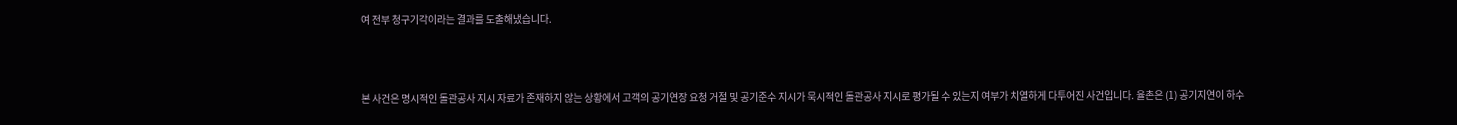여 전부 청구기각이라는 결과를 도출해냈습니다.



본 사건은 명시적인 돌관공사 지시 자료가 존재하지 않는 상황에서 고객의 공기연장 요청 거절 및 공기준수 지시가 묵시적인 돌관공사 지시로 평가될 수 있는지 여부가 치열하게 다투어진 사건입니다. 율촌은 (1) 공기지연이 하수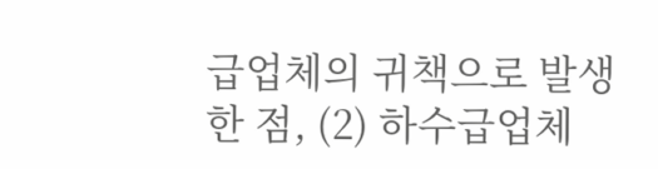급업체의 귀책으로 발생한 점, (2) 하수급업체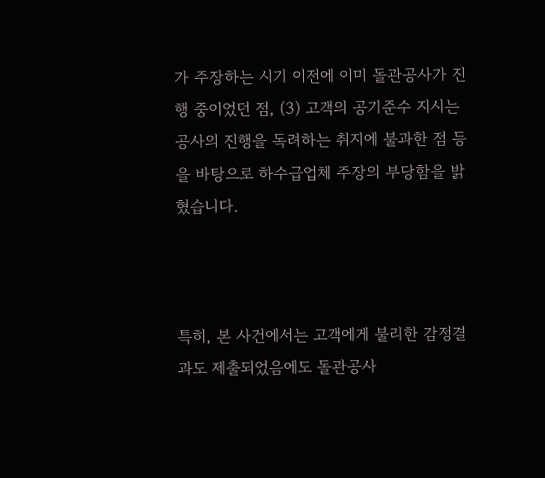가 주장하는 시기 이전에 이미 돌관공사가 진행 중이었던 점, (3) 고객의 공기준수 지시는 공사의 진행을 독려하는 취지에 불과한 점 등을 바탕으로 하수급업체 주장의 부당함을 밝혔습니다.



특히, 본 사건에서는 고객에게 불리한 감정결과도 제출되었음에도 돌관공사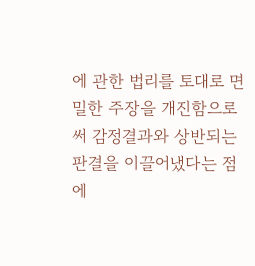에 관한 법리를 토대로 면밀한 주장을 개진함으로써 감정결과와 상반되는 판결을 이끌어냈다는 점에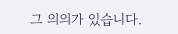그 의의가 있습니다.